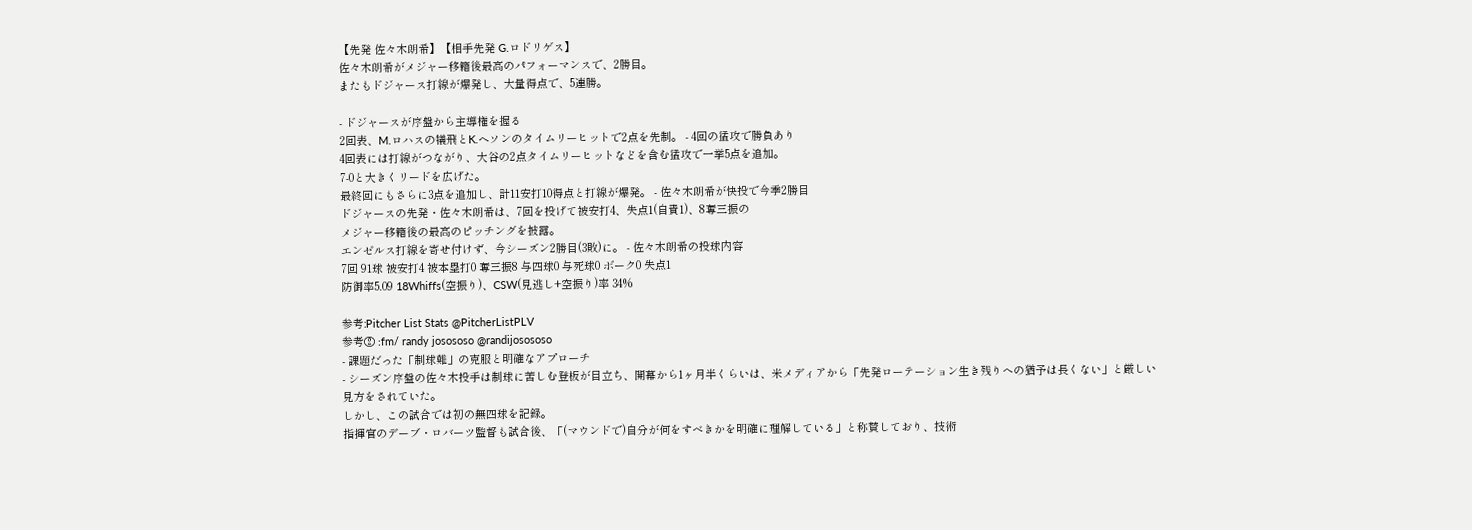【先発 佐々木朗希】【相手先発 G.ロドリゲス】
佐々木朗希がメジャー移籍後最高のパフォーマンスで、2勝目。
またもドジャース打線が爆発し、大量得点で、5連勝。

- ドジャースが序盤から主導権を握る
2回表、M.ロハスの犠飛とK.ヘソンのタイムリーヒットで2点を先制。 - 4回の猛攻で勝負あり
4回表には打線がつながり、大谷の2点タイムリーヒットなどを含む猛攻で一挙5点を追加。
7-0と大きくリードを広げた。
最終回にもさらに3点を追加し、計11安打10得点と打線が爆発。 - 佐々木朗希が快投で今季2勝目
ドジャースの先発・佐々木朗希は、7回を投げて被安打4、失点1(自責1)、8奪三振の
メジャー移籍後の最高のピッチングを披露。
エンゼルス打線を寄せ付けず、今シーズン2勝目(3敗)に。 - 佐々木朗希の投球内容
7回 91球 被安打4 被本塁打0 奪三振8 与四球0 与死球0 ボーク0 失点1
防御率5.09 18Whiffs(空振り)、CSW(見逃し+空振り)率 34%

参考:Pitcher List Stats @PitcherListPLV
参考② :fm/ randy josososo @randijosososo
- 課題だった「制球難」の克服と明確なアプローチ
- シーズン序盤の佐々木投手は制球に苦しむ登板が目立ち、開幕から1ヶ月半くらいは、米メディアから「先発ローテーション生き残りへの猶予は長くない」と厳しい見方をされていた。
しかし、この試合では初の無四球を記録。
指揮官のデーブ・ロバーツ監督も試合後、「(マウンドで)自分が何をすべきかを明確に理解している」と称賛しており、技術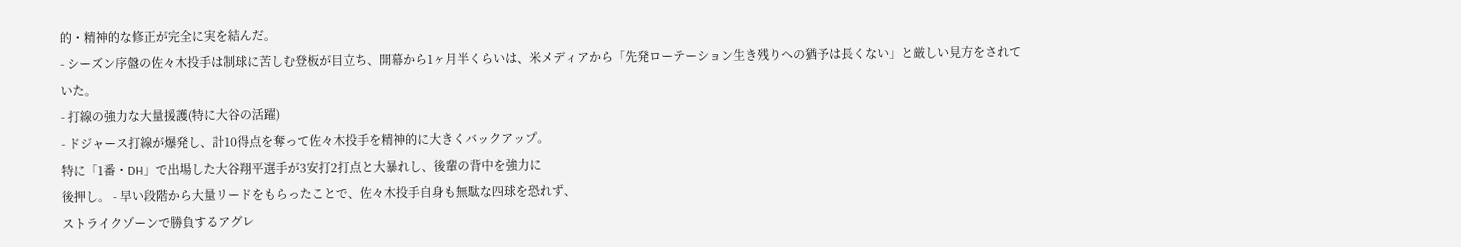的・精神的な修正が完全に実を結んだ。
- シーズン序盤の佐々木投手は制球に苦しむ登板が目立ち、開幕から1ヶ月半くらいは、米メディアから「先発ローテーション生き残りへの猶予は長くない」と厳しい見方をされていた。
- 打線の強力な大量援護(特に大谷の活躍)
- ドジャース打線が爆発し、計10得点を奪って佐々木投手を精神的に大きくバックアップ。
特に「1番・DH」で出場した大谷翔平選手が3安打2打点と大暴れし、後輩の背中を強力に
後押し。 - 早い段階から大量リードをもらったことで、佐々木投手自身も無駄な四球を恐れず、
ストライクゾーンで勝負するアグレ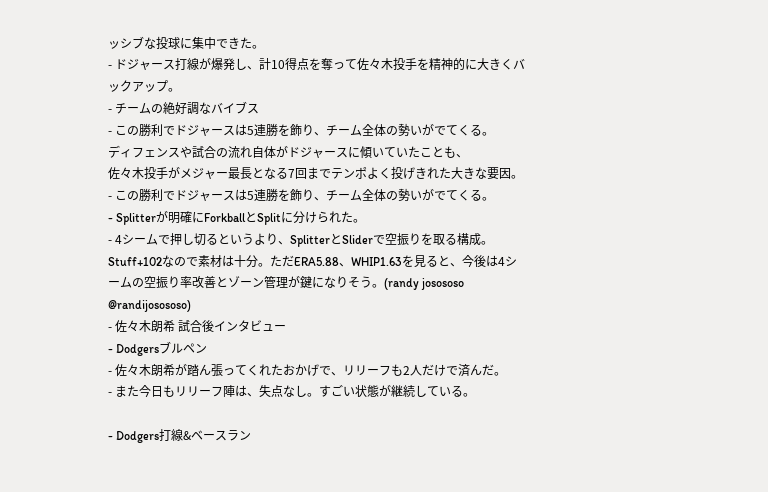ッシブな投球に集中できた。
- ドジャース打線が爆発し、計10得点を奪って佐々木投手を精神的に大きくバックアップ。
- チームの絶好調なバイブス
- この勝利でドジャースは5連勝を飾り、チーム全体の勢いがでてくる。
ディフェンスや試合の流れ自体がドジャースに傾いていたことも、
佐々木投手がメジャー最長となる7回までテンポよく投げきれた大きな要因。
- この勝利でドジャースは5連勝を飾り、チーム全体の勢いがでてくる。
- Splitterが明確にForkballとSplitに分けられた。
- 4シームで押し切るというより、SplitterとSliderで空振りを取る構成。Stuff+102なので素材は十分。ただERA5.88、WHIP1.63を見ると、今後は4シームの空振り率改善とゾーン管理が鍵になりそう。(randy josososo @randijosososo)
- 佐々木朗希 試合後インタビュー
- Dodgersブルペン
- 佐々木朗希が踏ん張ってくれたおかげで、リリーフも2人だけで済んだ。
- また今日もリリーフ陣は、失点なし。すごい状態が継続している。

- Dodgers打線&ベースラン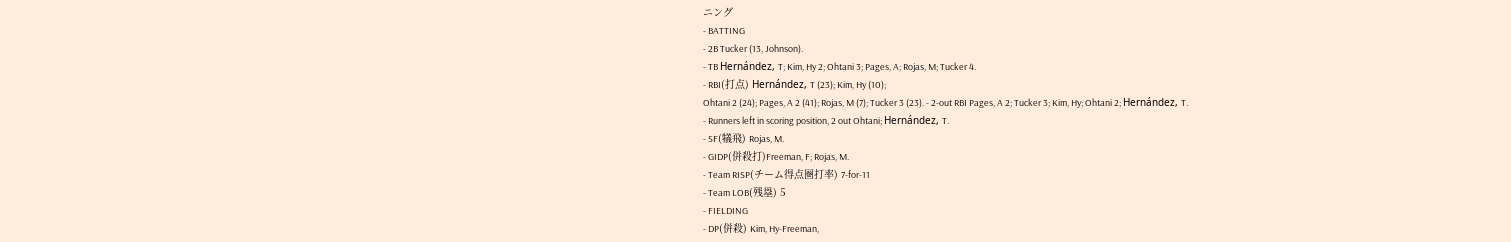ニング
- BATTING
- 2B Tucker (13, Johnson).
- TB Hernández, T; Kim, Hy 2; Ohtani 3; Pages, A; Rojas, M; Tucker 4.
- RBI(打点) Hernández, T (23); Kim, Hy (10);
Ohtani 2 (24); Pages, A 2 (41); Rojas, M (7); Tucker 3 (23). - 2-out RBI Pages, A 2; Tucker 3; Kim, Hy; Ohtani 2; Hernández, T.
- Runners left in scoring position, 2 out Ohtani; Hernández, T.
- SF(犠飛) Rojas, M.
- GIDP(併殺打)Freeman, F; Rojas, M.
- Team RISP(チーム得点圏打率) 7-for-11
- Team LOB(残塁) 5
- FIELDING
- DP(併殺) Kim, Hy-Freeman,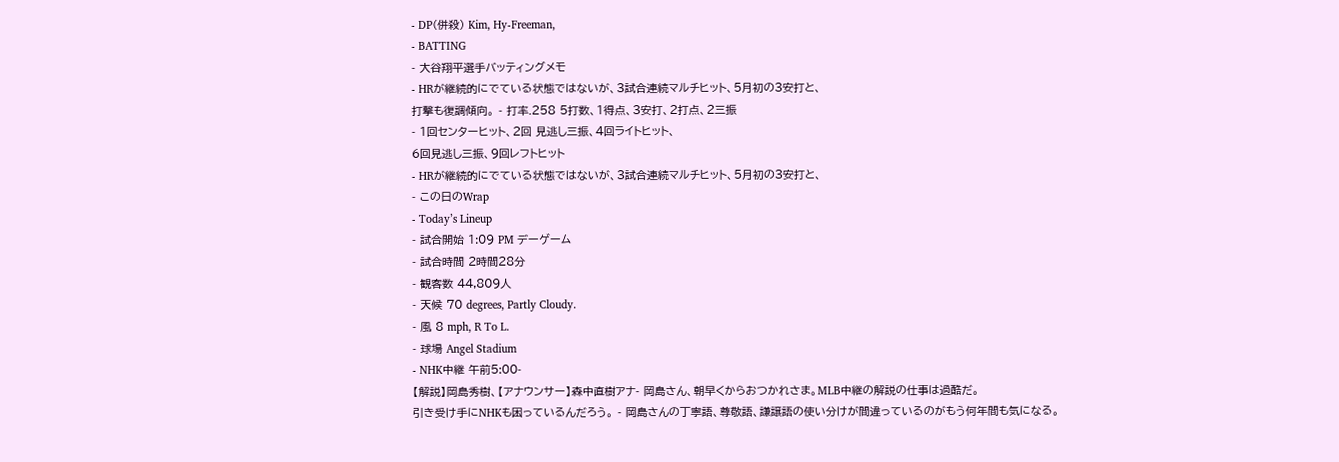- DP(併殺) Kim, Hy-Freeman,
- BATTING
- 大谷翔平選手バッティングメモ
- HRが継続的にでている状態ではないが、3試合連続マルチヒット、5月初の3安打と、
打撃も復調傾向。 - 打率.258 5打数、1得点、3安打、2打点、2三振
- 1回センターヒット、2回 見逃し三振、4回ライトヒット、
6回見逃し三振、9回レフトヒット
- HRが継続的にでている状態ではないが、3試合連続マルチヒット、5月初の3安打と、
- この日のWrap
- Today’s Lineup
- 試合開始 1:09 PM デーゲーム
- 試合時間 2時間28分
- 観客数 44,809人
- 天候 70 degrees, Partly Cloudy.
- 風 8 mph, R To L.
- 球場 Angel Stadium
- NHK中継 午前5:00-
【解説】岡島秀樹、【アナウンサー】森中直樹アナ- 岡島さん、朝早くからおつかれさま。MLB中継の解説の仕事は過酷だ。
引き受け手にNHKも困っているんだろう。 - 岡島さんの丁寧語、尊敬語、謙譲語の使い分けが間違っているのがもう何年間も気になる。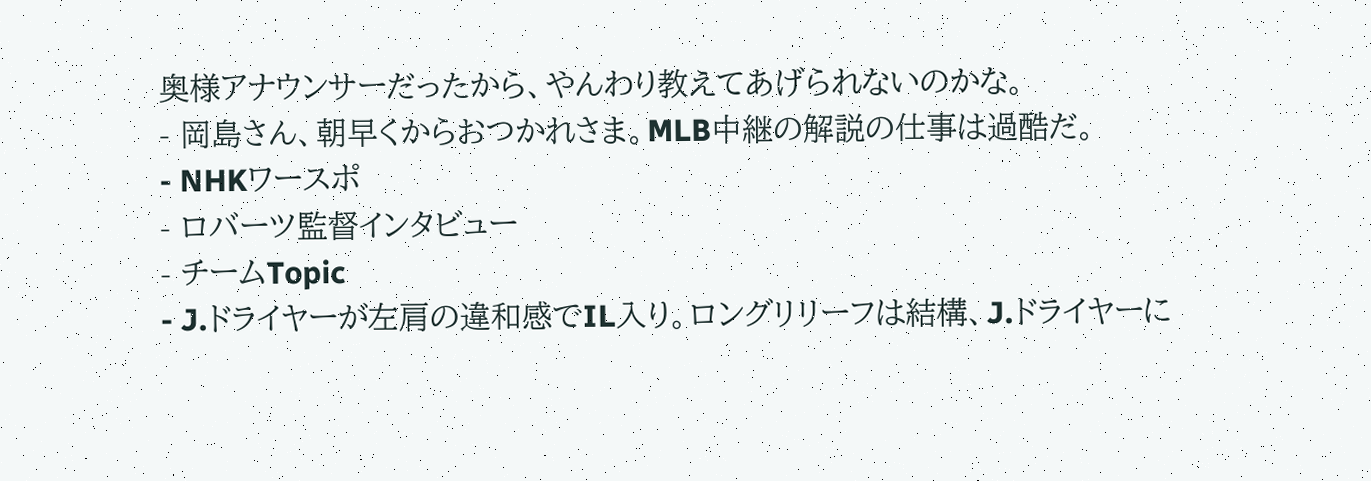奥様アナウンサーだったから、やんわり教えてあげられないのかな。
- 岡島さん、朝早くからおつかれさま。MLB中継の解説の仕事は過酷だ。
- NHKワースポ
- ロバーツ監督インタビュー
- チームTopic
- J.ドライヤーが左肩の違和感でIL入り。ロングリリーフは結構、J.ドライヤーに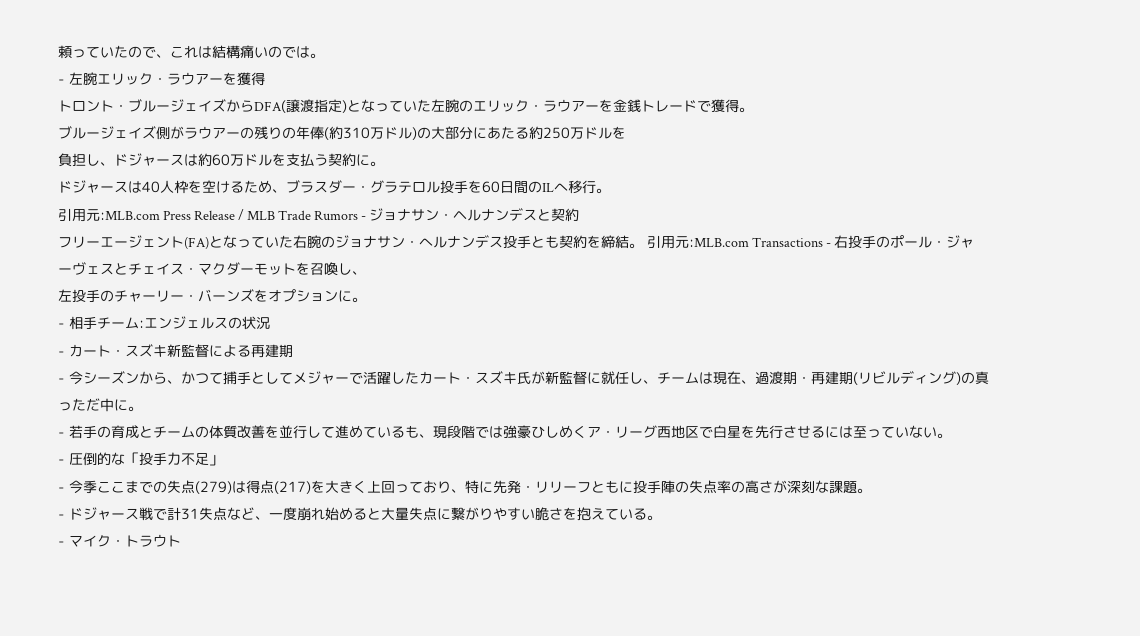頼っていたので、これは結構痛いのでは。
- 左腕エリック・ラウアーを獲得
トロント・ブルージェイズからDFA(譲渡指定)となっていた左腕のエリック・ラウアーを金銭トレードで獲得。
ブルージェイズ側がラウアーの残りの年俸(約310万ドル)の大部分にあたる約250万ドルを
負担し、ドジャースは約60万ドルを支払う契約に。
ドジャースは40人枠を空けるため、ブラスダー・グラテロル投手を60日間のILへ移行。
引用元:MLB.com Press Release / MLB Trade Rumors - ジョナサン・ヘルナンデスと契約
フリーエージェント(FA)となっていた右腕のジョナサン・へルナンデス投手とも契約を締結。 引用元:MLB.com Transactions - 右投手のポール・ジャーヴェスとチェイス・マクダーモットを召喚し、
左投手のチャーリー・バーンズをオプションに。
- 相手チーム:エンジェルスの状況
- カート・スズキ新監督による再建期
- 今シーズンから、かつて捕手としてメジャーで活躍したカート・スズキ氏が新監督に就任し、チームは現在、過渡期・再建期(リビルディング)の真っただ中に。
- 若手の育成とチームの体質改善を並行して進めているも、現段階では強豪ひしめくア・リーグ西地区で白星を先行させるには至っていない。
- 圧倒的な「投手力不足」
- 今季ここまでの失点(279)は得点(217)を大きく上回っており、特に先発・リリーフともに投手陣の失点率の高さが深刻な課題。
- ドジャース戦で計31失点など、一度崩れ始めると大量失点に繋がりやすい脆さを抱えている。
- マイク・トラウト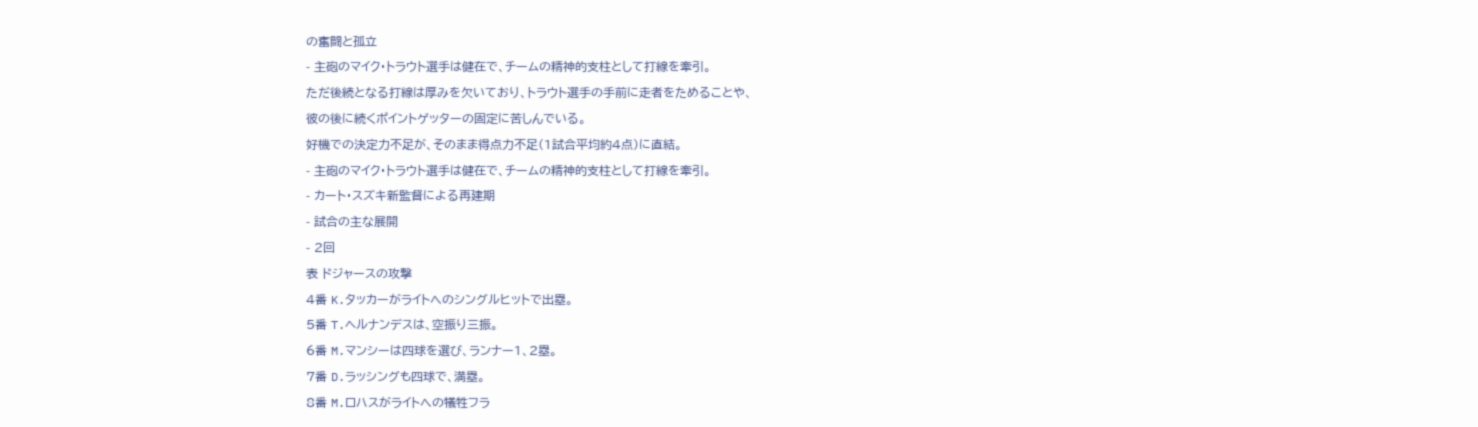の奮闘と孤立
- 主砲のマイク・トラウト選手は健在で、チームの精神的支柱として打線を牽引。
ただ後続となる打線は厚みを欠いており、トラウト選手の手前に走者をためることや、
彼の後に続くポイントゲッターの固定に苦しんでいる。
好機での決定力不足が、そのまま得点力不足(1試合平均約4点)に直結。
- 主砲のマイク・トラウト選手は健在で、チームの精神的支柱として打線を牽引。
- カート・スズキ新監督による再建期
- 試合の主な展開
- 2回
表 ドジャースの攻撃
4番 K.タッカーがライトへのシングルヒットで出塁。
5番 T.ヘルナンデスは、空振り三振。
6番 M.マンシーは四球を選び、ランナー1、2塁。
7番 D.ラッシングも四球で、満塁。
8番 M.ロハスがライトへの犠牲フラ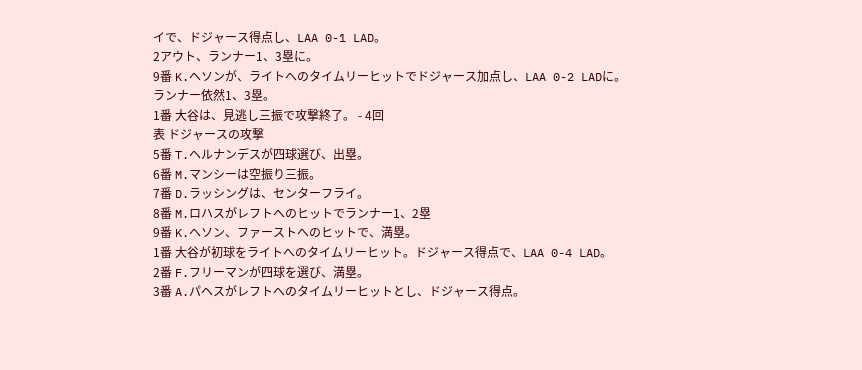イで、ドジャース得点し、LAA 0-1 LAD。
2アウト、ランナー1、3塁に。
9番 K.ヘソンが、ライトへのタイムリーヒットでドジャース加点し、LAA 0-2 LADに。
ランナー依然1、3塁。
1番 大谷は、見逃し三振で攻撃終了。 - 4回
表 ドジャースの攻撃
5番 T.ヘルナンデスが四球選び、出塁。
6番 M.マンシーは空振り三振。
7番 D.ラッシングは、センターフライ。
8番 M.ロハスがレフトへのヒットでランナー1、2塁
9番 K.ヘソン、ファーストへのヒットで、満塁。
1番 大谷が初球をライトへのタイムリーヒット。ドジャース得点で、LAA 0-4 LAD。
2番 F.フリーマンが四球を選び、満塁。
3番 A.パヘスがレフトへのタイムリーヒットとし、ドジャース得点。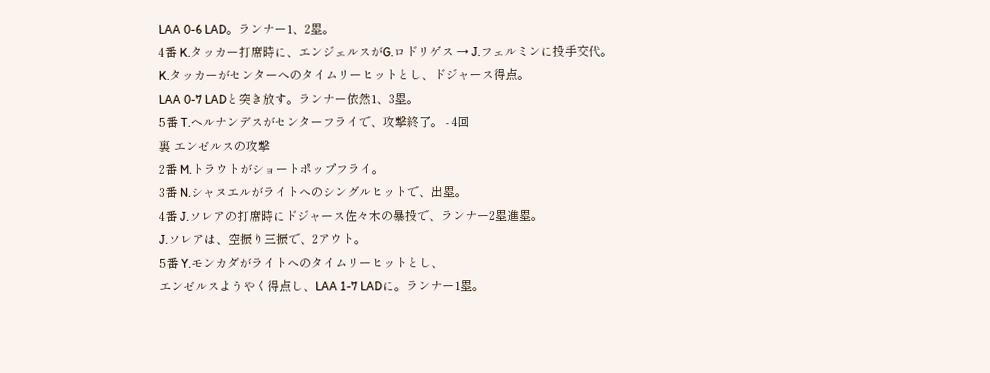LAA 0-6 LAD。ランナー1、2塁。
4番 K.タッカー打席時に、エンジェルスがG.ロドリゲス → J.フェルミンに投手交代。
K.タッカーがセンターへのタイムリーヒットとし、ドジャース得点。
LAA 0-7 LADと突き放す。ランナー依然1、3塁。
5番 T.ヘルナンデスがセンターフライで、攻撃終了。 - 4回
裏 エンゼルスの攻撃
2番 M.トラウトがショートポップフライ。
3番 N.シャヌエルがライトへのシングルヒットで、出塁。
4番 J.ソレアの打席時にドジャース佐々木の暴投で、ランナー2塁進塁。
J.ソレアは、空振り三振で、2アウト。
5番 Y.モンカダがライトへのタイムリーヒットとし、
エンゼルスようやく得点し、LAA 1-7 LADに。ランナー1塁。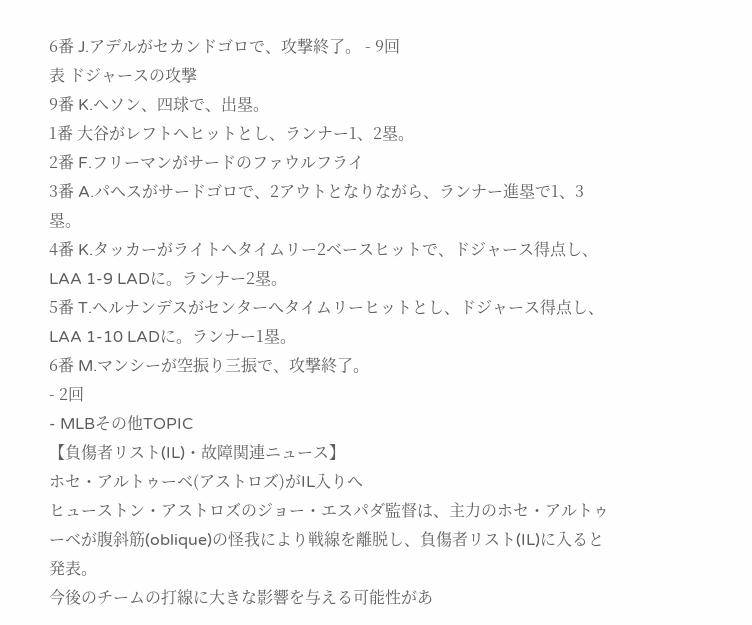6番 J.アデルがセカンドゴロで、攻撃終了。 - 9回
表 ドジャースの攻撃
9番 K.ヘソン、四球で、出塁。
1番 大谷がレフトへヒットとし、ランナー1、2塁。
2番 F.フリーマンがサードのファウルフライ
3番 A.パヘスがサードゴロで、2アウトとなりながら、ランナー進塁で1、3塁。
4番 K.タッカーがライトへタイムリー2ベースヒットで、ドジャース得点し、
LAA 1-9 LADに。ランナー2塁。
5番 T.ヘルナンデスがセンターへタイムリーヒットとし、ドジャース得点し、
LAA 1-10 LADに。ランナー1塁。
6番 M.マンシーが空振り三振で、攻撃終了。
- 2回
- MLBその他TOPIC
【負傷者リスト(IL)・故障関連ニュース】
ホセ・アルトゥーベ(アストロズ)がIL入りへ
ヒューストン・アストロズのジョー・エスパダ監督は、主力のホセ・アルトゥーベが腹斜筋(oblique)の怪我により戦線を離脱し、負傷者リスト(IL)に入ると発表。
今後のチームの打線に大きな影響を与える可能性があ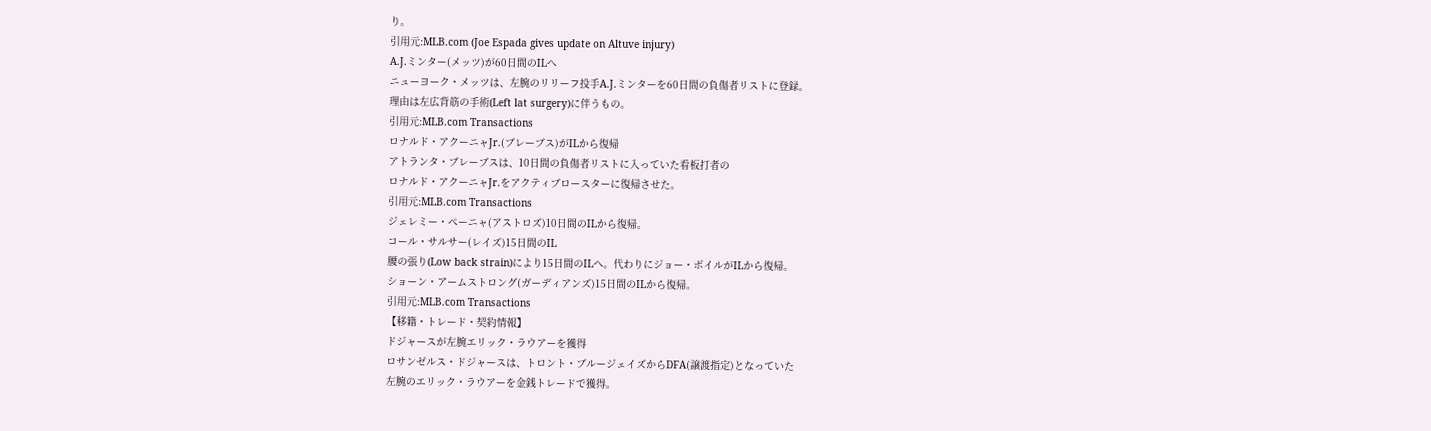り。
引用元:MLB.com (Joe Espada gives update on Altuve injury)
A.J.ミンター(メッツ)が60日間のILへ
ニューヨーク・メッツは、左腕のリリーフ投手A.J.ミンターを60日間の負傷者リストに登録。
理由は左広背筋の手術(Left lat surgery)に伴うもの。
引用元:MLB.com Transactions
ロナルド・アクーニャJr.(ブレーブス)がILから復帰
アトランタ・ブレーブスは、10日間の負傷者リストに入っていた看板打者の
ロナルド・アクーニャJr.をアクティブロースターに復帰させた。
引用元:MLB.com Transactions
ジェレミー・ペーニャ(アストロズ)10日間のILから復帰。
コール・サルサー(レイズ)15日間のIL
腰の張り(Low back strain)により15日間のILへ。代わりにジョー・ボイルがILから復帰。
ショーン・アームストロング(ガーディアンズ)15日間のILから復帰。
引用元:MLB.com Transactions
【移籍・トレード・契約情報】
ドジャースが左腕エリック・ラウアーを獲得
ロサンゼルス・ドジャースは、トロント・ブルージェイズからDFA(譲渡指定)となっていた
左腕のエリック・ラウアーを金銭トレードで獲得。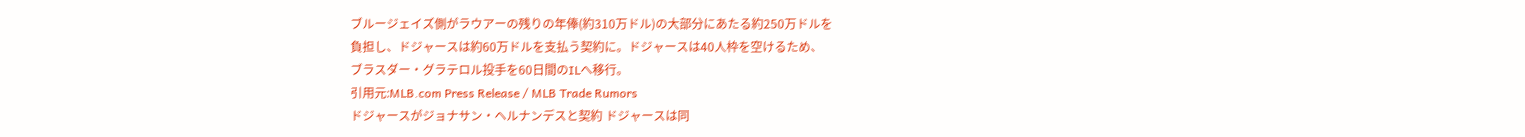ブルージェイズ側がラウアーの残りの年俸(約310万ドル)の大部分にあたる約250万ドルを
負担し、ドジャースは約60万ドルを支払う契約に。ドジャースは40人枠を空けるため、
ブラスダー・グラテロル投手を60日間のILへ移行。
引用元:MLB.com Press Release / MLB Trade Rumors
ドジャースがジョナサン・ヘルナンデスと契約 ドジャースは同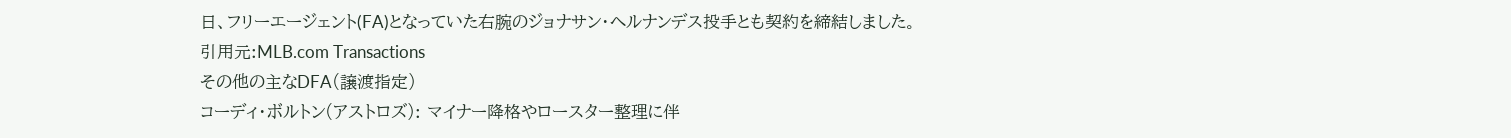日、フリーエージェント(FA)となっていた右腕のジョナサン・へルナンデス投手とも契約を締結しました。
引用元:MLB.com Transactions
その他の主なDFA(譲渡指定)
コーディ・ボルトン(アストロズ): マイナー降格やロースター整理に伴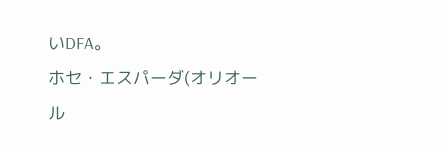いDFA。
ホセ・エスパーダ(オリオール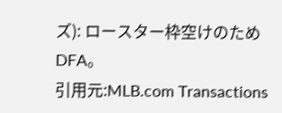ズ): ロースター枠空けのためDFA。
引用元:MLB.com Transactions